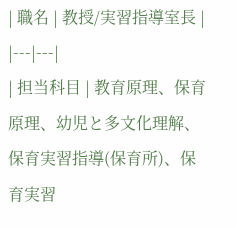| 職名 | 教授/実習指導室長 |
|---|---|
| 担当科目 | 教育原理、保育原理、幼児と多文化理解、保育実習指導(保育所)、保育実習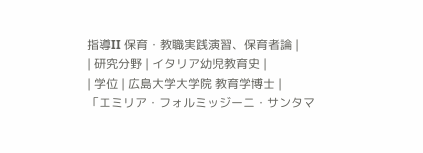指導II 保育・教職実践演習、保育者論 |
| 研究分野 | イタリア幼児教育史 |
| 学位 | 広島大学大学院 教育学博士 |
「エミリア・フォルミッジーニ・サンタマ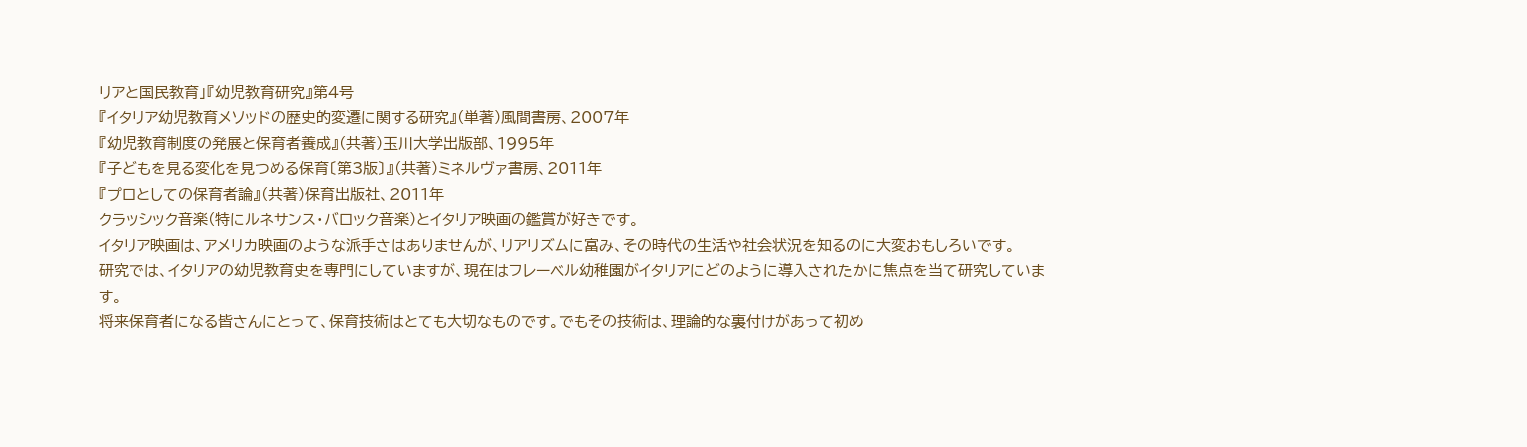リアと国民教育」『幼児教育研究』第4号
『イタリア幼児教育メソッドの歴史的変遷に関する研究』(単著)風間書房、2007年
『幼児教育制度の発展と保育者養成』(共著)玉川大学出版部、1995年
『子どもを見る変化を見つめる保育〔第3版〕』(共著)ミネルヴァ書房、2011年
『プロとしての保育者論』(共著)保育出版社、2011年
クラッシック音楽(特にルネサンス・バロック音楽)とイタリア映画の鑑賞が好きです。
イタリア映画は、アメリカ映画のような派手さはありませんが、リアリズムに富み、その時代の生活や社会状況を知るのに大変おもしろいです。
研究では、イタリアの幼児教育史を専門にしていますが、現在はフレーベル幼稚園がイタリアにどのように導入されたかに焦点を当て研究しています。
将来保育者になる皆さんにとって、保育技術はとても大切なものです。でもその技術は、理論的な裏付けがあって初め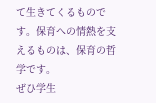て生きてくるものです。保育への情熱を支えるものは、保育の哲学です。
ぜひ学生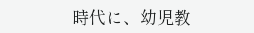時代に、幼児教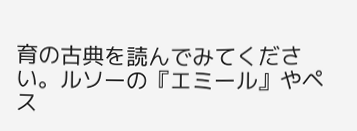育の古典を読んでみてください。ルソーの『エミール』やペス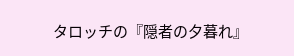タロッチの『隠者の夕暮れ』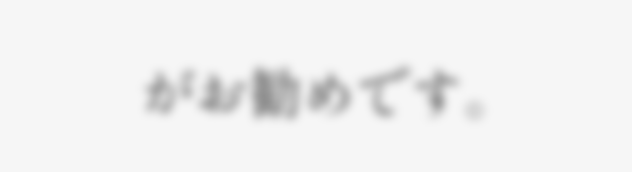がお勧めです。